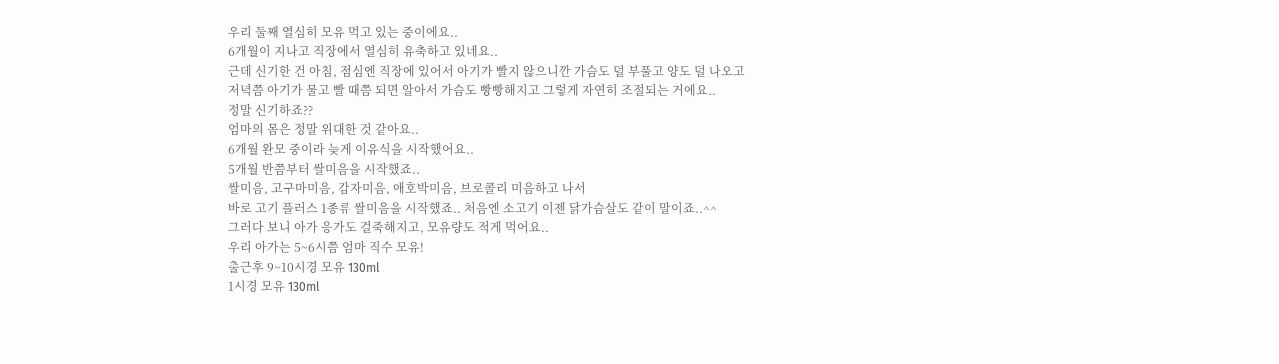우리 둘째 열심히 모유 먹고 있는 중이에요..
6개월이 지나고 직장에서 열심히 유축하고 있네요..
근데 신기한 건 아침, 점심엔 직장에 있어서 아기가 빨지 않으니깐 가슴도 덜 부풀고 양도 덜 나오고
저녁쯤 아기가 물고 빨 때쯤 되면 알아서 가슴도 빵빵해지고 그렇게 자연히 조절되는 거에요..
정말 신기하죠??
엄마의 몸은 정말 위대한 것 같아요..
6개월 완모 중이라 늦게 이유식을 시작했어요..
5개월 반쯤부터 쌀미음을 시작했죠..
쌀미음, 고구마미음, 감자미음, 애호박미음, 브로콜리 미음하고 나서
바로 고기 플러스 1종류 쌀미음을 시작했죠.. 처음엔 소고기 이젠 닭가슴살도 같이 말이죠..^^
그러다 보니 아가 응가도 걸죽해지고, 모유량도 적게 먹어요..
우리 아가는 5~6시쯤 엄마 직수 모유!
출근후 9~10시경 모유 130ml
1시경 모유 130ml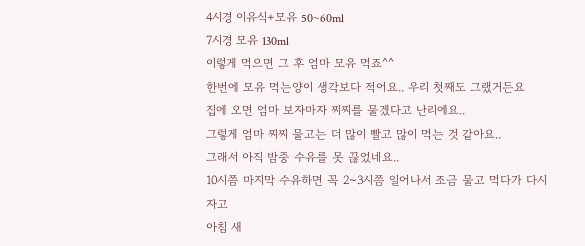4시경 이유식+모유 50~60ml
7시경 모유 130ml
이렇게 먹으면 그 후 엄마 모유 먹죠^^
한번에 모유 먹는양이 생각보다 적어요.. 우리 첫째도 그랬거든요
집에 오면 엄마 보자마자 찌찌를 물겠다고 난리에요..
그렇게 엄마 찌찌 물고는 더 많이 빨고 많이 먹는 것 같아요..
그래서 아직 밤중 수유를 못 끊었네요..
10시쯤 마지막 수유하면 꼭 2~3시쯤 일어나서 조금 물고 먹다가 다시 자고
아침 새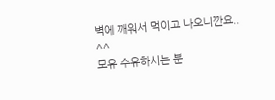벽에 깨워서 먹이고 나오니깐요..
^^
모유 수유하시는 분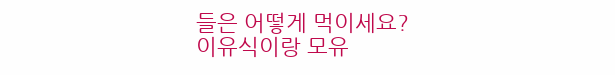들은 어떻게 먹이세요?
이유식이랑 모유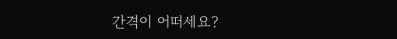간격이 어떠세요?